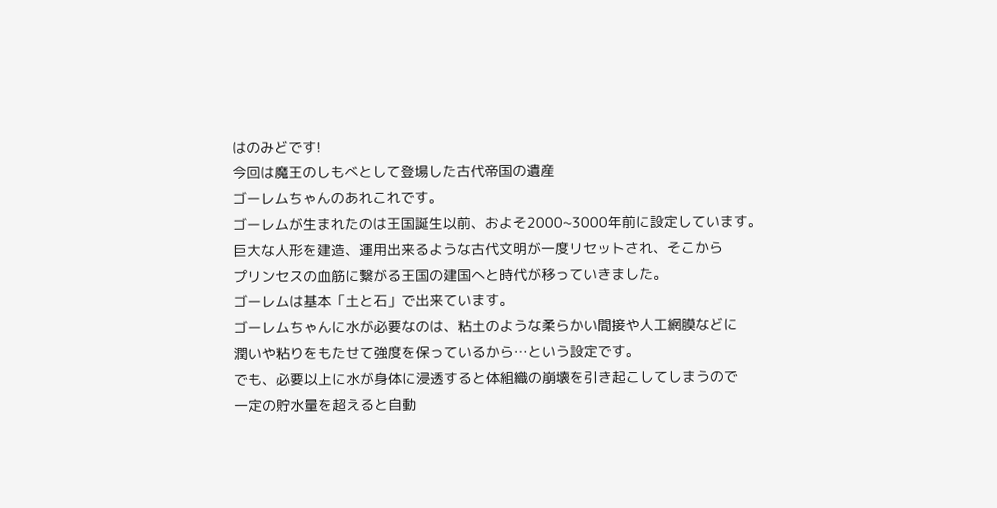はのみどです!
今回は魔王のしもべとして登場した古代帝国の遺産
ゴーレムちゃんのあれこれです。
ゴーレムが生まれたのは王国誕生以前、およそ2000~3000年前に設定しています。
巨大な人形を建造、運用出来るような古代文明が一度リセットされ、そこから
プリンセスの血筋に繋がる王国の建国へと時代が移っていきました。
ゴーレムは基本「土と石」で出来ています。
ゴーレムちゃんに水が必要なのは、粘土のような柔らかい間接や人工網膜などに
潤いや粘りをもたせて強度を保っているから…という設定です。
でも、必要以上に水が身体に浸透すると体組織の崩壊を引き起こしてしまうので
一定の貯水量を超えると自動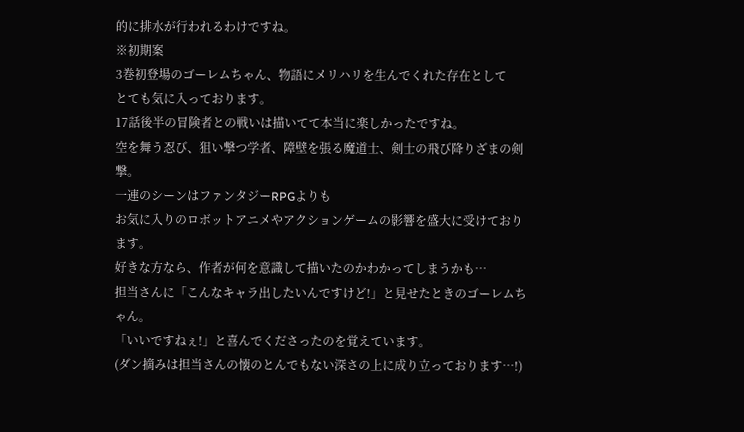的に排水が行われるわけですね。
※初期案
3巻初登場のゴーレムちゃん、物語にメリハリを生んでくれた存在として
とても気に入っております。
17話後半の冒険者との戦いは描いてて本当に楽しかったですね。
空を舞う忍び、狙い撃つ学者、障壁を張る魔道士、剣士の飛び降りざまの剣撃。
一連のシーンはファンタジーRPGよりも
お気に入りのロボットアニメやアクションゲームの影響を盛大に受けております。
好きな方なら、作者が何を意識して描いたのかわかってしまうかも…
担当さんに「こんなキャラ出したいんですけど!」と見せたときのゴーレムちゃん。
「いいですねぇ!」と喜んでくださったのを覚えています。
(ダン摘みは担当さんの懐のとんでもない深さの上に成り立っております…!)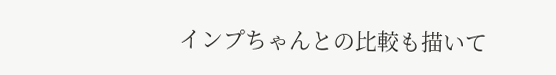インプちゃんとの比較も描いて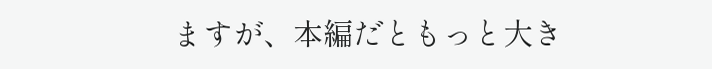ますが、本編だともっと大き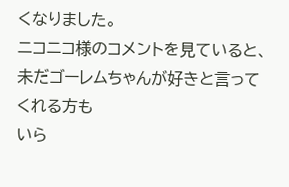くなりました。
ニコニコ様のコメントを見ていると、未だゴーレムちゃんが好きと言ってくれる方も
いら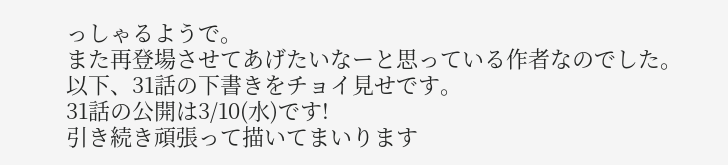っしゃるようで。
また再登場させてあげたいなーと思っている作者なのでした。
以下、31話の下書きをチョイ見せです。
31話の公開は3/10(水)です!
引き続き頑張って描いてまいります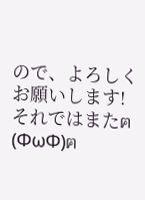ので、よろしくお願いします!
それではまたฅ(ΦωΦ)ฅ